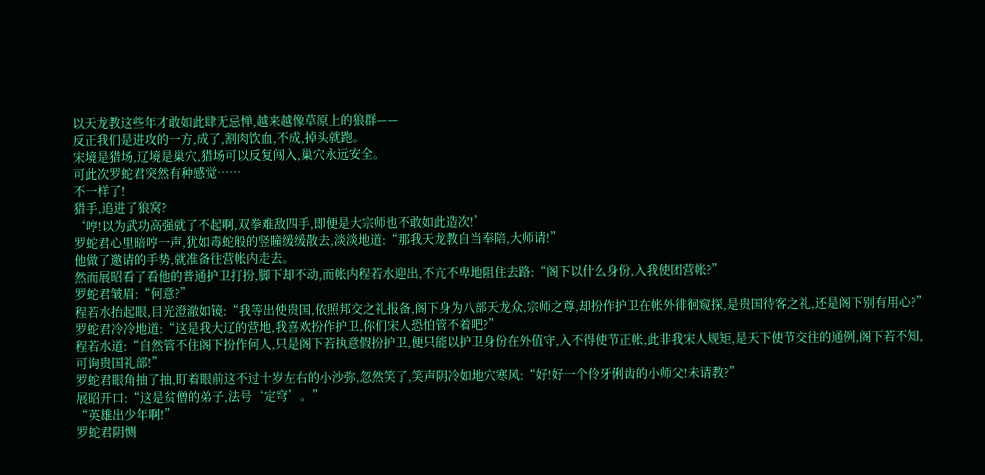以天龙教这些年才敢如此肆无忌惮,越来越像草原上的狼群——
反正我们是进攻的一方,成了,割肉饮血,不成,掉头就跑。
宋境是猎场,辽境是巢穴,猎场可以反复闯入,巢穴永远安全。
可此次罗蛇君突然有种感觉……
不一样了!
猎手,追进了狼窝?
‘哼!以为武功高强就了不起啊,双拳难敌四手,即便是大宗师也不敢如此造次!’
罗蛇君心里暗哼一声,犹如毒蛇般的竖瞳缓缓散去,淡淡地道:“那我天龙教自当奉陪,大师请!”
他做了邀请的手势,就准备往营帐内走去。
然而展昭看了看他的普通护卫打扮,脚下却不动,而帐内程若水迎出,不亢不卑地阻住去路:“阁下以什么身份,入我使团营帐?”
罗蛇君皱眉:“何意?”
程若水抬起眼,目光澄澈如镜:“我等出使贵国,依照邦交之礼报备,阁下身为八部天龙众,宗师之尊,却扮作护卫在帐外徘徊窥探,是贵国待客之礼,还是阁下别有用心?”
罗蛇君冷冷地道:“这是我大辽的营地,我喜欢扮作护卫,你们宋人恐怕管不着吧?”
程若水道:“自然管不住阁下扮作何人,只是阁下若执意假扮护卫,便只能以护卫身份在外值守,入不得使节正帐,此非我宋人规矩,是天下使节交往的通例,阁下若不知,可询贵国礼部!”
罗蛇君眼角抽了抽,盯着眼前这不过十岁左右的小沙弥,忽然笑了,笑声阴冷如地穴寒风:“好!好一个伶牙俐齿的小师父!未请教?”
展昭开口:“这是贫僧的弟子,法号‘定穹’。”
“英雄出少年啊!”
罗蛇君阴恻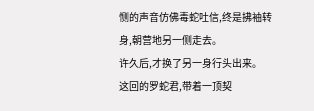恻的声音仿佛毒蛇吐信,终是拂袖转身,朝营地另一侧走去。
许久后,才换了另一身行头出来。
这回的罗蛇君,带着一顶契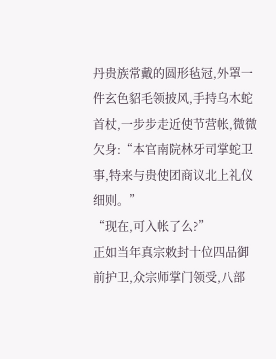丹贵族常戴的圆形毡冠,外罩一件玄色貂毛领披风,手持乌木蛇首杖,一步步走近使节营帐,微微欠身:“本官南院林牙司掌蛇卫事,特来与贵使团商议北上礼仪细则。”
“现在,可入帐了么?”
正如当年真宗敕封十位四品御前护卫,众宗师掌门领受,八部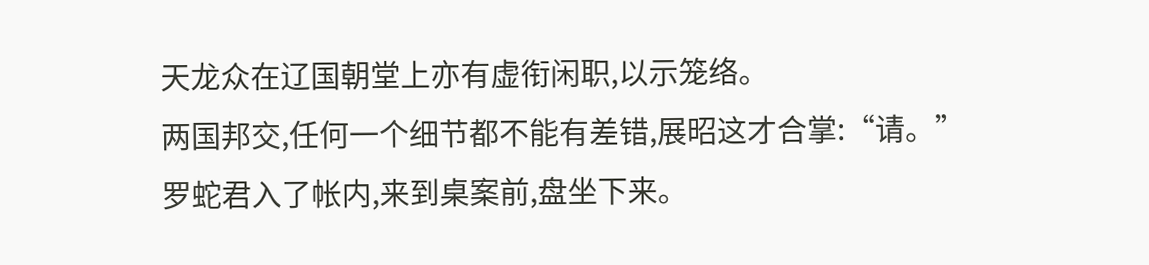天龙众在辽国朝堂上亦有虚衔闲职,以示笼络。
两国邦交,任何一个细节都不能有差错,展昭这才合掌:“请。”
罗蛇君入了帐内,来到桌案前,盘坐下来。